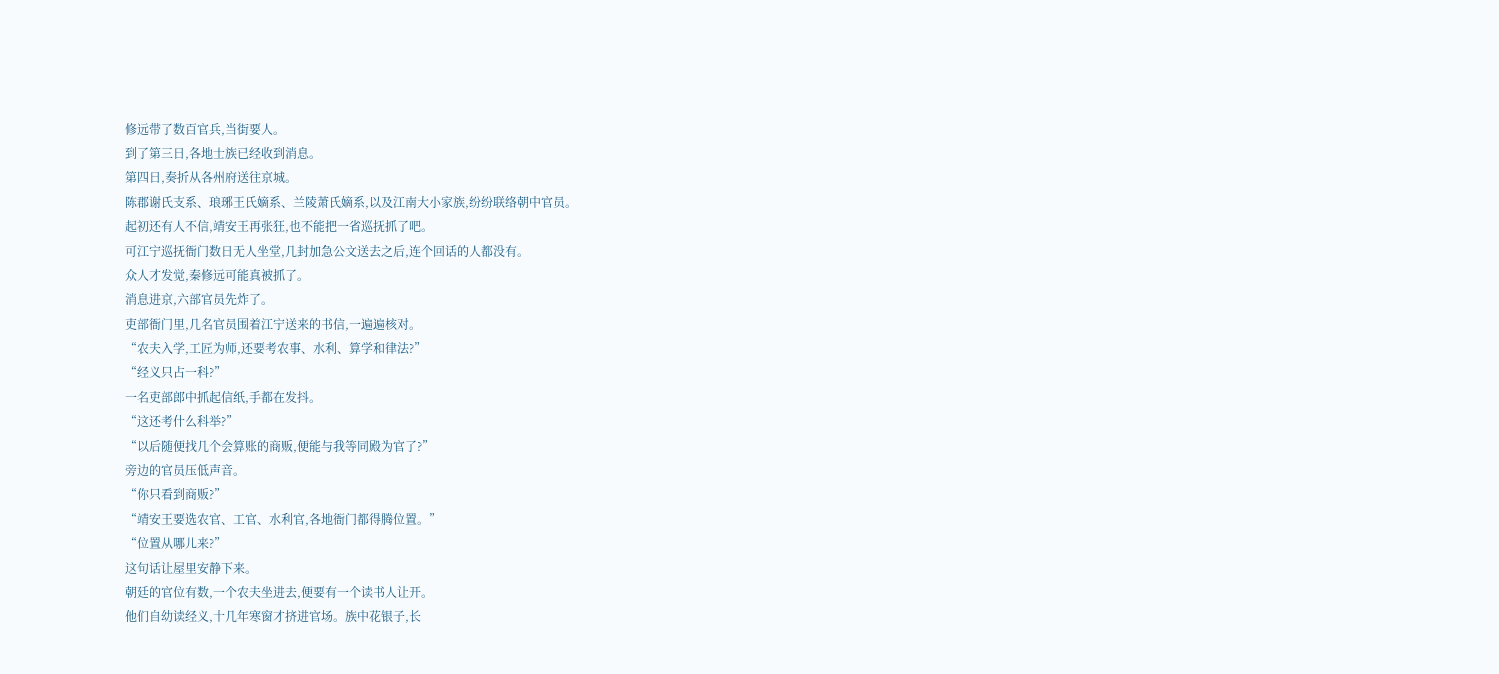修远带了数百官兵,当街要人。
到了第三日,各地士族已经收到消息。
第四日,奏折从各州府送往京城。
陈郡谢氏支系、琅琊王氏嫡系、兰陵萧氏嫡系,以及江南大小家族,纷纷联络朝中官员。
起初还有人不信,靖安王再张狂,也不能把一省巡抚抓了吧。
可江宁巡抚衙门数日无人坐堂,几封加急公文送去之后,连个回话的人都没有。
众人才发觉,秦修远可能真被抓了。
消息进京,六部官员先炸了。
吏部衙门里,几名官员围着江宁送来的书信,一遍遍核对。
“农夫入学,工匠为师,还要考农事、水利、算学和律法?”
“经义只占一科?”
一名吏部郎中抓起信纸,手都在发抖。
“这还考什么科举?”
“以后随便找几个会算账的商贩,便能与我等同殿为官了?”
旁边的官员压低声音。
“你只看到商贩?”
“靖安王要选农官、工官、水利官,各地衙门都得腾位置。”
“位置从哪儿来?”
这句话让屋里安静下来。
朝廷的官位有数,一个农夫坐进去,便要有一个读书人让开。
他们自幼读经义,十几年寒窗才挤进官场。族中花银子,长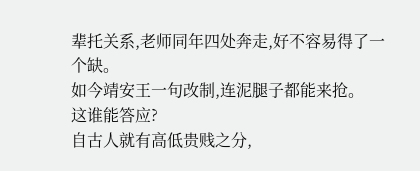辈托关系,老师同年四处奔走,好不容易得了一个缺。
如今靖安王一句改制,连泥腿子都能来抢。
这谁能答应?
自古人就有高低贵贱之分,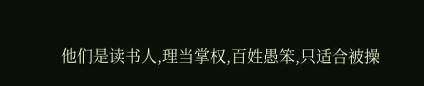他们是读书人,理当掌权,百姓愚笨,只适合被操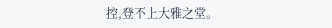控,登不上大雅之堂。